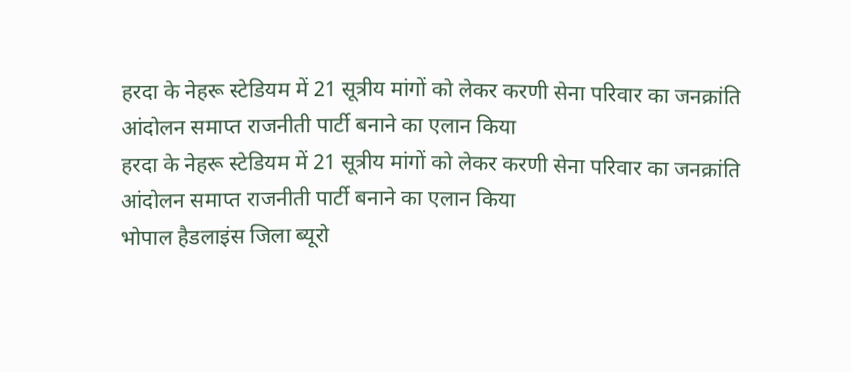हरदा के नेहरू स्टेडियम में 21 सूत्रीय मांगों को लेकर करणी सेना परिवार का जनक्रांति आंदोलन समाप्त राजनीती पार्टी बनाने का एलान किया
हरदा के नेहरू स्टेडियम में 21 सूत्रीय मांगों को लेकर करणी सेना परिवार का जनक्रांति आंदोलन समाप्त राजनीती पार्टी बनाने का एलान किया
भोपाल हैडलाइंस जिला ब्यूरो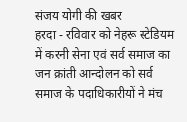संजय योगी की खबर
हरदा - रविवार को नेहरू स्टेडियम में करनी सेना एवं सर्व समाज का जन क्रांती आन्दोलन को सर्व समाज के पदाधिकारीयों ने मंच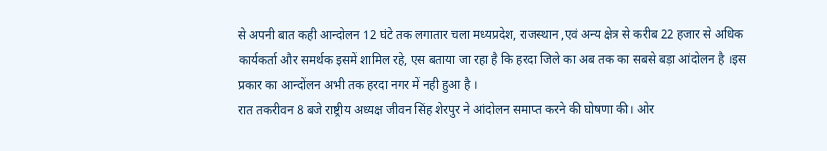से अपनी बात कही आन्दोलन 12 घंटे तक लगातार चला मध्यप्रदेश, राजस्थान ,एवं अन्य क्षेत्र से करीब 22 हजार से अधिक कार्यकर्ता और समर्थक इसमें शामिल रहे, एस बताया जा रहा है कि हरदा जिले का अब तक का सबसे बड़ा आंदोलन है ।इस प्रकार का आन्दोंलन अभी तक हरदा नगर में नही हुआ है ।
रात तकरीवन 8 बजे राष्ट्रीय अध्यक्ष जीवन सिंह शेरपुर ने आंदोलन समाप्त करने की घोषणा की। ओर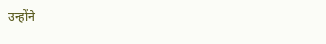उन्होंने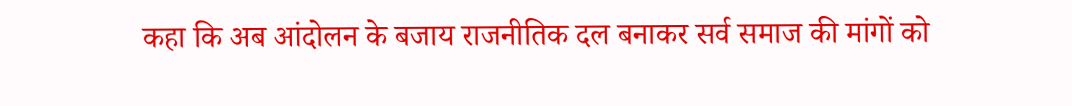कहा कि अब आंदोलन के बजाय राजनीतिक दल बनाकर सर्व समाज की मांगों को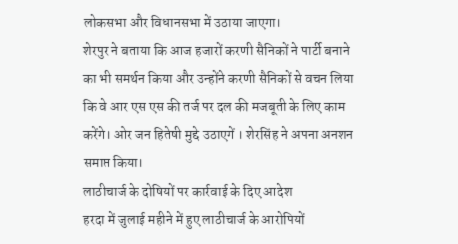लोकसभा और विधानसभा में उठाया जाएगा।
शेरपुर ने बताया कि आज हजारों करणी सैनिकों ने पार्टी बनाने का भी समर्थन किया और उन्होंने करणी सैनिकों से वचन लिया कि वे आर एस एस की तर्ज पर दल की मजबूती के लिए काम करेंगे। ओर जन हितेषी मुद्दे उठाएगें । शेरसिंह ने अपना अनशन समाप्त किया।
लाठीचार्ज के दोषियों पर कार्रवाई के दिए आदेश
हरदा में जुलाई महीने में हुए लाठीचार्ज के आरोपियों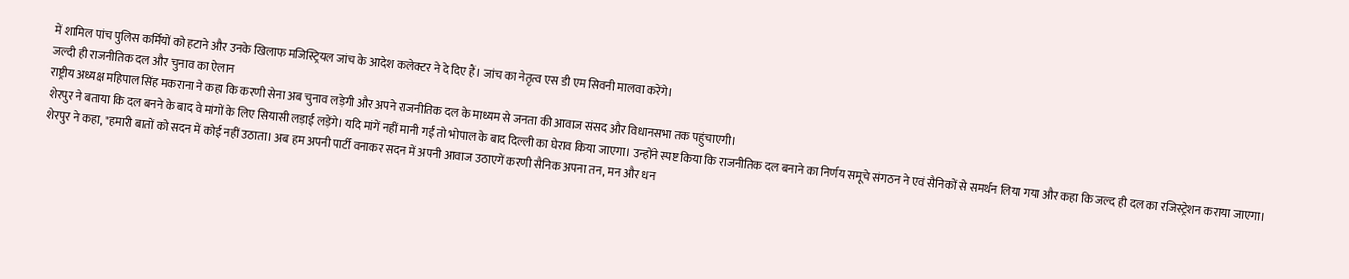में शामिल पांच पुलिस कर्मियों को हटाने और उनके खिलाफ मजिस्ट्रियल जांच के आदेश कलेक्टर ने दे दिए हैं। जांच का नेतृत्व एस डी एम सिवनी मालवा करेंगे।
जल्दी ही राजनीतिक दल और चुनाव का ऐलान
राष्ट्रीय अध्यक्ष महिपाल सिंह मकराना ने कहा कि करणी सेना अब चुनाव लड़ेगी और अपने राजनीतिक दल के माध्यम से जनता की आवाज संसद और विधानसभा तक पहुंचाएगी।
शेरपुर ने बताया कि दल बनने के बाद वे मांगों के लिए सियासी लड़ाई लड़ेंगे। यदि मांगें नहीं मानी गईं तो भोपाल के बाद दिल्ली का घेराव किया जाएगा। उन्होंने स्पष्ट किया कि राजनीतिक दल बनाने का निर्णय समूचे संगठन ने एवं सैनिकों से समर्थन लिया गया और कहा कि जल्द ही दल का रजिस्ट्रेशन कराया जाएगा।
शेरपुर ने कहा, "हमारी बातों को सदन में कोई नहीं उठाता। अब हम अपनी पार्टी वनाकर सदन में अपनी आवाज उठाएगें करणी सैनिक अपना तन, मन और धन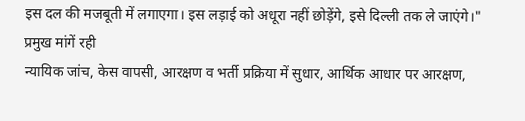इस दल की मजबूती में लगाएगा। इस लड़ाई को अधूरा नहीं छोड़ेंगे, इसे दिल्ली तक ले जाएंगे।"
प्रमुख मांगें रही
न्यायिक जांच, केस वापसी, आरक्षण व भर्ती प्रक्रिया में सुधार, आर्थिक आधार पर आरक्षण,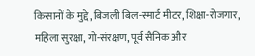किसानों के मुद्दे, बिजली बिल-स्मार्ट मीटर, शिक्षा-रोजगार, महिला सुरक्षा, गो-संरक्षण, पूर्व सैनिक और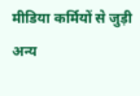मीडिया कर्मियों से जुड़ी अन्य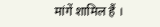मांगें शामिल हैं ।